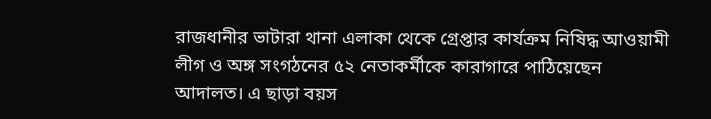রাজধানীর ভাটারা থানা এলাকা থেকে গ্রেপ্তার কার্যক্রম নিষিদ্ধ আওয়ামী লীগ ও অঙ্গ সংগঠনের ৫২ নেতাকর্মীকে কারাগারে পাঠিয়েছেন আদালত। এ ছাড়া বয়স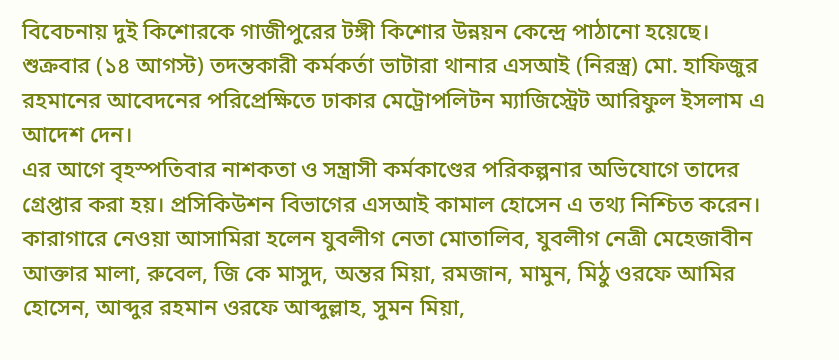বিবেচনায় দুই কিশোরকে গাজীপুরের টঙ্গী কিশোর উন্নয়ন কেন্দ্রে পাঠানো হয়েছে।
শুক্রবার (১৪ আগস্ট) তদন্তকারী কর্মকর্তা ভাটারা থানার এসআই (নিরস্ত্র) মো. হাফিজুর রহমানের আবেদনের পরিপ্রেক্ষিতে ঢাকার মেট্রোপলিটন ম্যাজিস্ট্রেট আরিফুল ইসলাম এ আদেশ দেন।
এর আগে বৃহস্পতিবার নাশকতা ও সন্ত্রাসী কর্মকাণ্ডের পরিকল্পনার অভিযোগে তাদের গ্রেপ্তার করা হয়। প্রসিকিউশন বিভাগের এসআই কামাল হোসেন এ তথ্য নিশ্চিত করেন।
কারাগারে নেওয়া আসামিরা হলেন যুবলীগ নেতা মোতালিব, যুবলীগ নেত্রী মেহেজাবীন আক্তার মালা, রুবেল, জি কে মাসুদ, অন্তর মিয়া, রমজান, মামুন, মিঠু ওরফে আমির হোসেন, আব্দুর রহমান ওরফে আব্দুল্লাহ, সুমন মিয়া,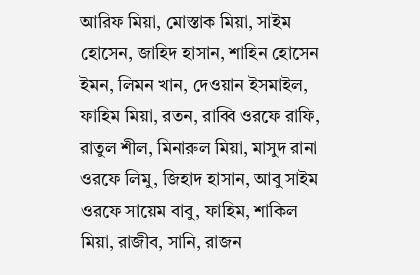আরিফ মিয়া, মোস্তাক মিয়া, সাইম হোসেন, জাহিদ হাসান, শাহিন হোসেন ইমন, লিমন খান, দেওয়ান ইসমাইল, ফাহিম মিয়া, রতন, রাব্বি ওরফে রাফি, রাতুল শীল, মিনারুল মিয়া, মাসুদ রানা ওরফে লিমু, জিহাদ হাসান, আবু সাইম ওরফে সায়েম বাবু, ফাহিম, শাকিল মিয়া, রাজীব, সানি, রাজন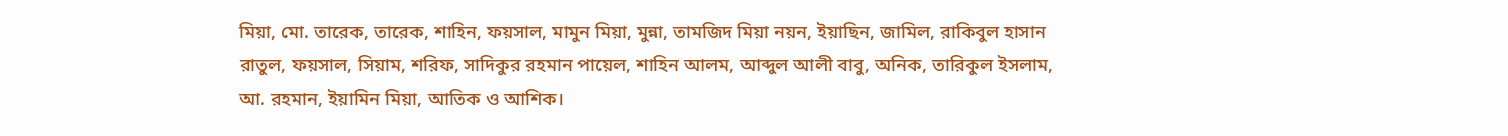মিয়া, মো. তারেক, তারেক, শাহিন, ফয়সাল, মামুন মিয়া, মুন্না, তামজিদ মিয়া নয়ন, ইয়াছিন, জামিল, রাকিবুল হাসান রাতুল, ফয়সাল, সিয়াম, শরিফ, সাদিকুর রহমান পায়েল, শাহিন আলম, আব্দুল আলী বাবু, অনিক, তারিকুল ইসলাম, আ. রহমান, ইয়ামিন মিয়া, আতিক ও আশিক।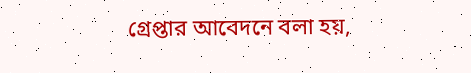গ্রেপ্তার আবেদনে বলা হয়,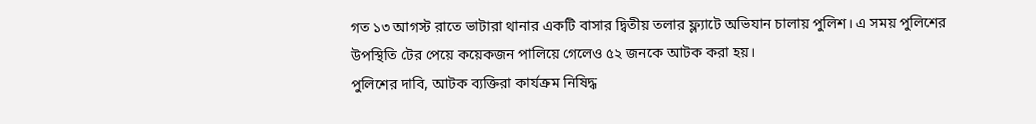গত ১৩ আগস্ট রাতে ভাটারা থানার একটি বাসার দ্বিতীয় তলার ফ্ল্যাটে অভিযান চালায় পুলিশ। এ সময় পুলিশের উপস্থিতি টের পেয়ে কয়েকজন পালিয়ে গেলেও ৫২ জনকে আটক করা হয়।
পুলিশের দাবি, আটক ব্যক্তিরা কার্যক্রম নিষিদ্ধ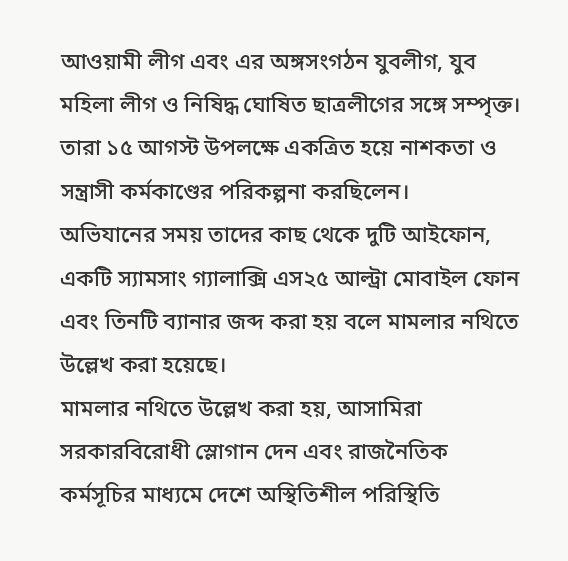আওয়ামী লীগ এবং এর অঙ্গসংগঠন যুবলীগ, যুব মহিলা লীগ ও নিষিদ্ধ ঘোষিত ছাত্রলীগের সঙ্গে সম্পৃক্ত। তারা ১৫ আগস্ট উপলক্ষে একত্রিত হয়ে নাশকতা ও সন্ত্রাসী কর্মকাণ্ডের পরিকল্পনা করছিলেন।
অভিযানের সময় তাদের কাছ থেকে দুটি আইফোন, একটি স্যামসাং গ্যালাক্সি এস২৫ আল্ট্রা মোবাইল ফোন এবং তিনটি ব্যানার জব্দ করা হয় বলে মামলার নথিতে উল্লেখ করা হয়েছে।
মামলার নথিতে উল্লেখ করা হয়, আসামিরা সরকারবিরোধী স্লোগান দেন এবং রাজনৈতিক কর্মসূচির মাধ্যমে দেশে অস্থিতিশীল পরিস্থিতি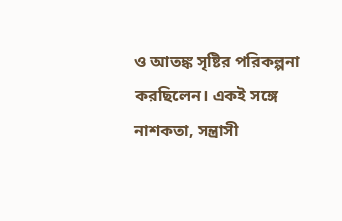ও আতঙ্ক সৃষ্টির পরিকল্পনা করছিলেন। একই সঙ্গে নাশকতা, সন্ত্রাসী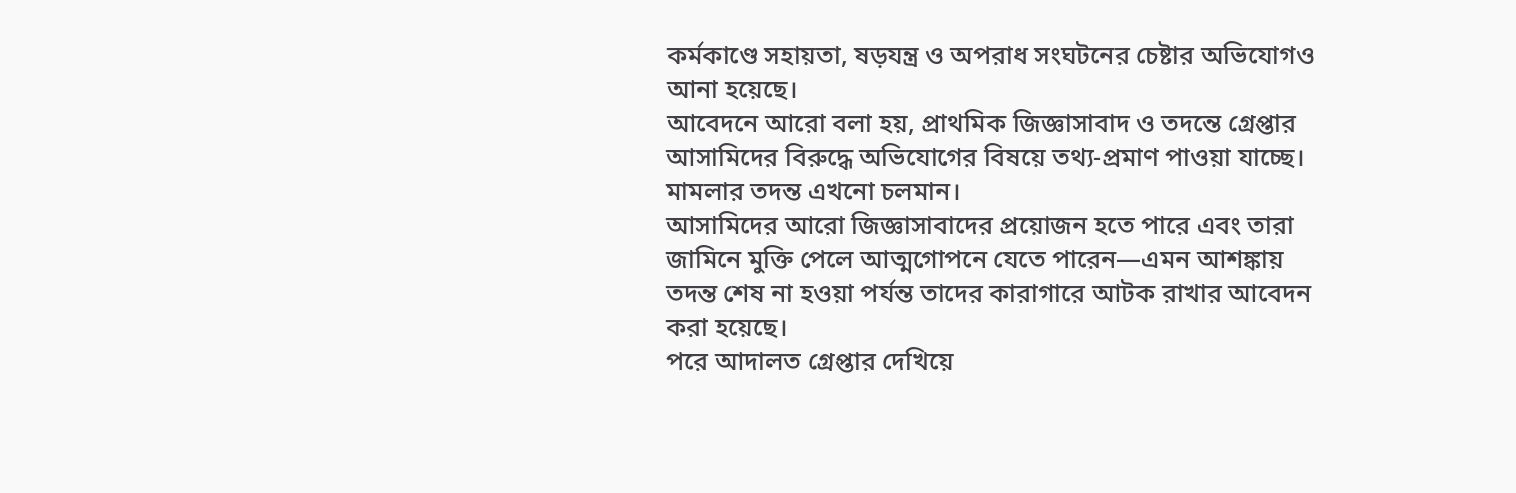কর্মকাণ্ডে সহায়তা, ষড়যন্ত্র ও অপরাধ সংঘটনের চেষ্টার অভিযোগও আনা হয়েছে।
আবেদনে আরো বলা হয়, প্রাথমিক জিজ্ঞাসাবাদ ও তদন্তে গ্রেপ্তার আসামিদের বিরুদ্ধে অভিযোগের বিষয়ে তথ্য-প্রমাণ পাওয়া যাচ্ছে। মামলার তদন্ত এখনো চলমান।
আসামিদের আরো জিজ্ঞাসাবাদের প্রয়োজন হতে পারে এবং তারা জামিনে মুক্তি পেলে আত্মগোপনে যেতে পারেন—এমন আশঙ্কায় তদন্ত শেষ না হওয়া পর্যন্ত তাদের কারাগারে আটক রাখার আবেদন করা হয়েছে।
পরে আদালত গ্রেপ্তার দেখিয়ে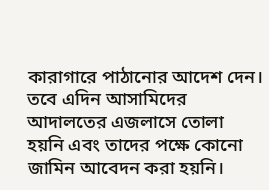কারাগারে পাঠানোর আদেশ দেন। তবে এদিন আসামিদের আদালতের এজলাসে তোলা হয়নি এবং তাদের পক্ষে কোনো জামিন আবেদন করা হয়নি।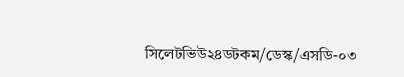সিলেটভিউ২৪ডটকম/ডেস্ক/এসডি-০৩